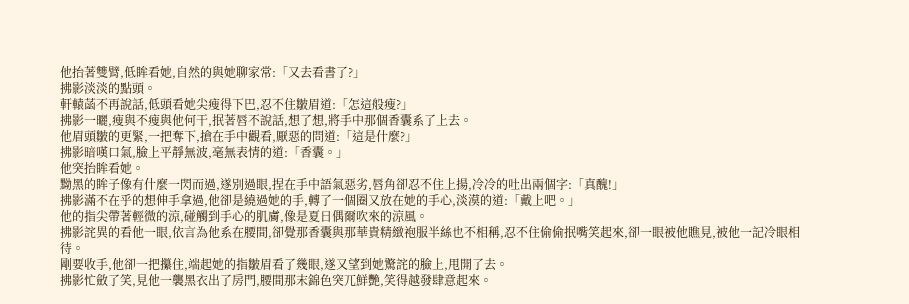他抬著雙臂,低眸看她,自然的與她聊家常:「又去看書了?」
拂影淡淡的點頭。
軒轅菡不再說話,低頭看她尖瘦得下巴,忍不住皺眉道:「怎這般瘦?」
拂影一曬,瘦與不瘦與他何干,抿著唇不說話,想了想,將手中那個香囊系了上去。
他眉頭皺的更緊,一把奪下,搶在手中觀看,厭惡的問道:「這是什麼?」
拂影暗嘆口氣,臉上平靜無波,毫無表情的道:「香囊。」
他突抬眸看她。
黝黑的眸子像有什麼一閃而過,遂別過眼,捏在手中語氣惡劣,唇角卻忍不住上揚,冷冷的吐出兩個字:「真醜!」
拂影滿不在乎的想伸手拿過,他卻是繞過她的手,轉了一個圈又放在她的手心,淡漠的道:「戴上吧。」
他的指尖帶著輕微的涼,碰觸到手心的肌膚,像是夏日偶爾吹來的涼風。
拂影詫異的看他一眼,依言為他系在腰間,卻覺那香囊與那華貴精緻袍服半絲也不相稱,忍不住偷偷抿嘴笑起來,卻一眼被他瞧見,被他一記冷眼相待。
剛要收手,他卻一把攥住,端起她的指皺眉看了幾眼,遂又望到她驚詫的臉上,甩開了去。
拂影忙斂了笑,見他一襲黑衣出了房門,腰間那末錦色突兀鮮艷,笑得越發肆意起來。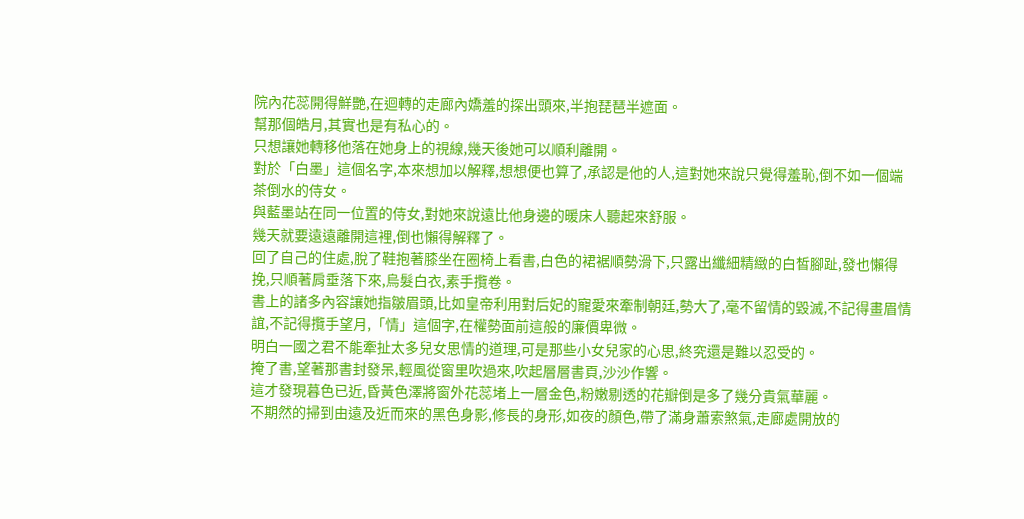院內花蕊開得鮮艷,在迴轉的走廊內嬌羞的探出頭來,半抱琵琶半遮面。
幫那個皓月,其實也是有私心的。
只想讓她轉移他落在她身上的視線,幾天後她可以順利離開。
對於「白墨」這個名字,本來想加以解釋,想想便也算了,承認是他的人,這對她來說只覺得羞恥,倒不如一個端茶倒水的侍女。
與藍墨站在同一位置的侍女,對她來說遠比他身邊的暖床人聽起來舒服。
幾天就要遠遠離開這裡,倒也懶得解釋了。
回了自己的住處,脫了鞋抱著膝坐在圈椅上看書,白色的裙裾順勢滑下,只露出纖細精緻的白皙腳趾,發也懶得挽,只順著肩垂落下來,烏髮白衣,素手攬卷。
書上的諸多內容讓她指皺眉頭,比如皇帝利用對后妃的寵愛來牽制朝廷,勢大了,毫不留情的毀滅,不記得畫眉情誼,不記得攬手望月,「情」這個字,在權勢面前這般的廉價卑微。
明白一國之君不能牽扯太多兒女思情的道理,可是那些小女兒家的心思,終究還是難以忍受的。
掩了書,望著那書封發呆,輕風從窗里吹過來,吹起層層書頁,沙沙作響。
這才發現暮色已近,昏黃色澤將窗外花蕊堵上一層金色,粉嫩剔透的花瓣倒是多了幾分貴氣華麗。
不期然的掃到由遠及近而來的黑色身影,修長的身形,如夜的顏色,帶了滿身蕭索煞氣,走廊處開放的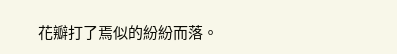花瓣打了焉似的紛紛而落。